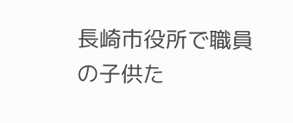長崎市役所で職員の子供た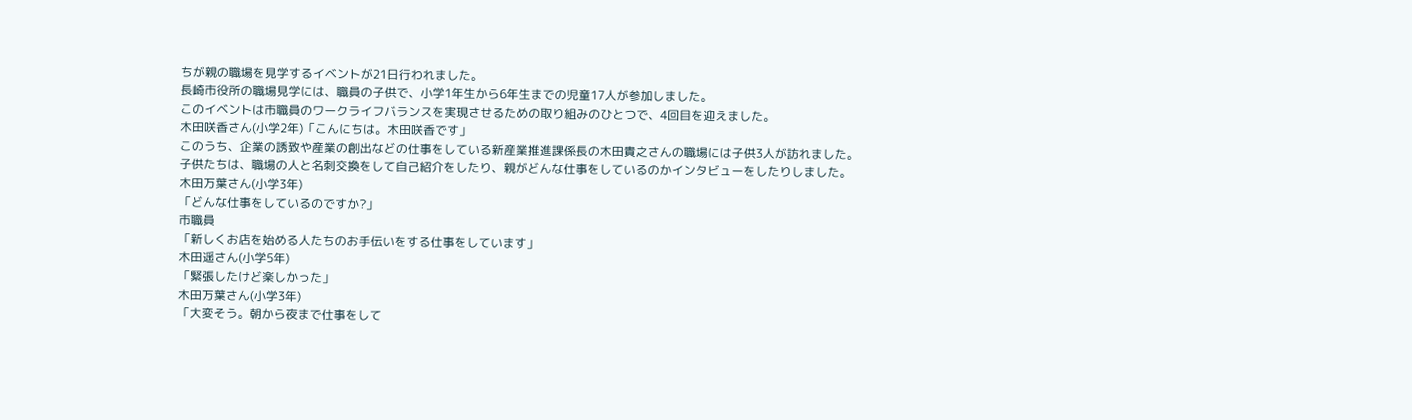ちが親の職場を見学するイベントが21日行われました。
長崎市役所の職場見学には、職員の子供で、小学1年生から6年生までの児童17人が参加しました。
このイベントは市職員のワークライフバランスを実現させるための取り組みのひとつで、4回目を迎えました。
木田咲香さん(小学2年)「こんにちは。木田咲香です」
このうち、企業の誘致や産業の創出などの仕事をしている新産業推進課係長の木田貴之さんの職場には子供3人が訪れました。
子供たちは、職場の人と名刺交換をして自己紹介をしたり、親がどんな仕事をしているのかインタビューをしたりしました。
木田万葉さん(小学3年)
「どんな仕事をしているのですか?」
市職員
「新しくお店を始める人たちのお手伝いをする仕事をしています」
木田遥さん(小学5年)
「緊張したけど楽しかった」
木田万葉さん(小学3年)
「大変そう。朝から夜まで仕事をして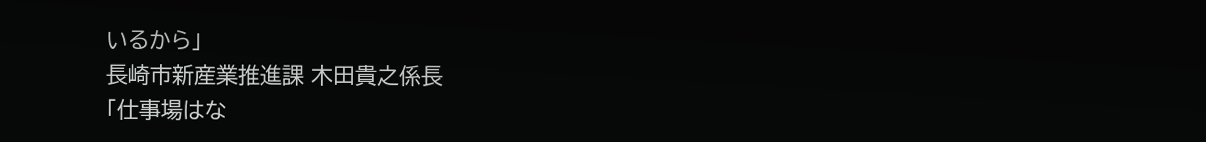いるから」
長崎市新産業推進課 木田貴之係長
「仕事場はな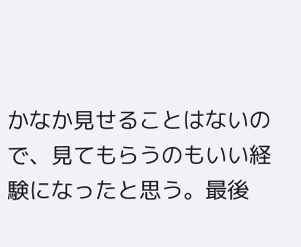かなか見せることはないので、見てもらうのもいい経験になったと思う。最後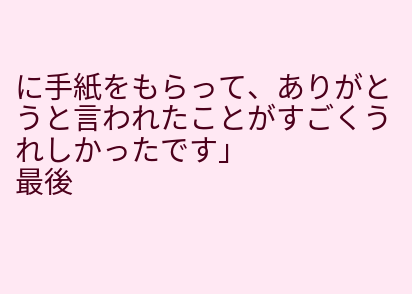に手紙をもらって、ありがとうと言われたことがすごくうれしかったです」
最後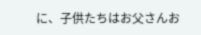に、子供たちはお父さんお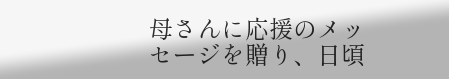母さんに応援のメッセージを贈り、日頃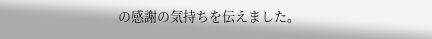の感謝の気持ちを伝えました。